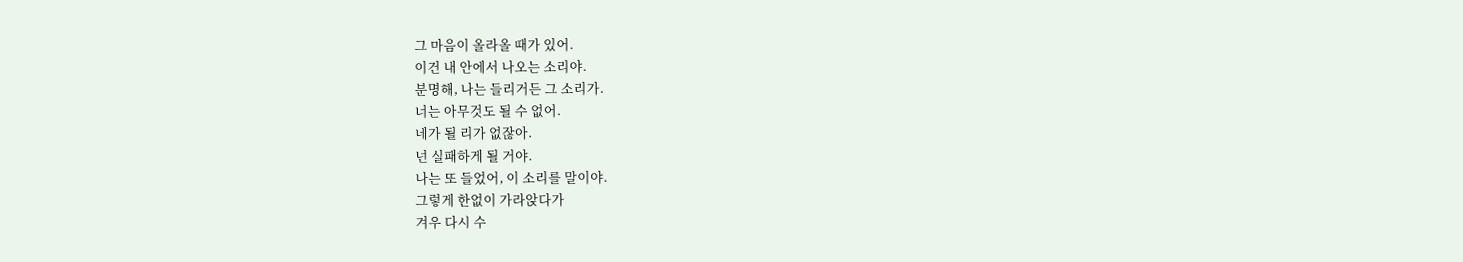그 마음이 올라올 때가 있어.
이건 내 안에서 나오는 소리야.
분명해, 나는 들리거든 그 소리가.
너는 아무것도 될 수 없어.
네가 될 리가 없잖아.
넌 실패하게 될 거야.
나는 또 들었어, 이 소리를 말이야.
그렇게 한없이 가라앉다가
겨우 다시 수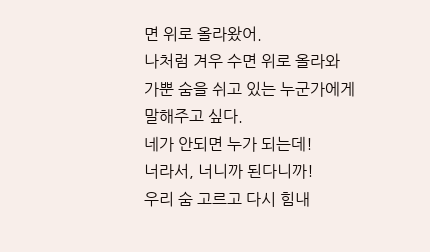면 위로 올라왔어.
나처럼 겨우 수면 위로 올라와
가뿐 숨을 쉬고 있는 누군가에게
말해주고 싶다.
네가 안되면 누가 되는데!
너라서, 너니까 된다니까!
우리 숨 고르고 다시 힘내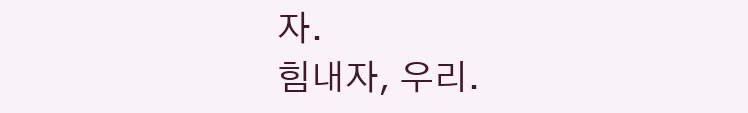자.
힘내자, 우리.